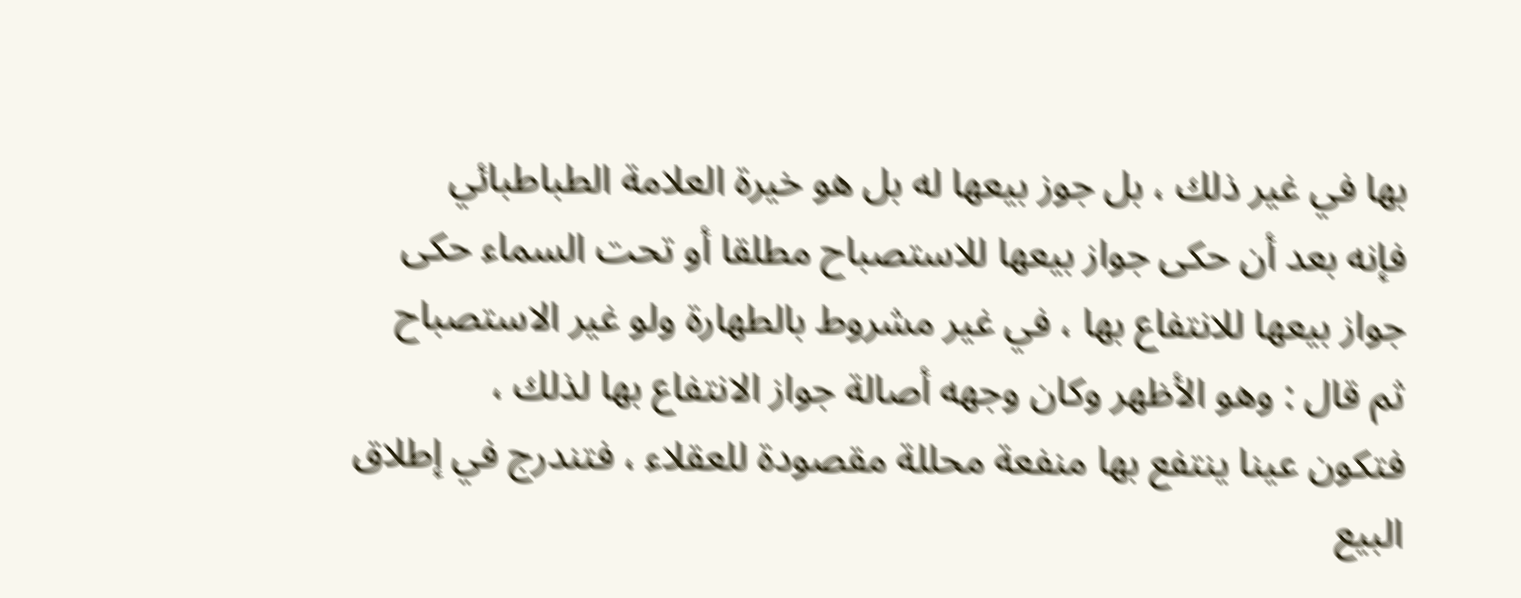بها في غير ذلك ، بل جوز بيعها له بل هو خيرة العلامة الطباطبائي
فإنه بعد أن حكى جواز بيعها للاستصباح مطلقا أو تحت السماء حكى
جواز بيعها للانتفاع بها ، في غير مشروط بالطهارة ولو غير الاستصباح
ثم قال : وهو الأظهر وكان وجهه أصالة جواز الانتفاع بها لذلك ،
فتكون عينا ينتفع بها منفعة محللة مقصودة للعقلاء ، فتندرج في إطلاق
البيع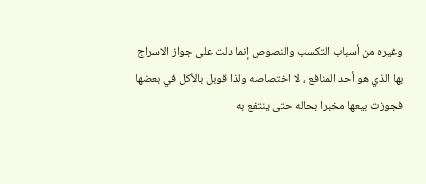وغيره من أسباب التكسب والنصوص إنما دلت على جواز الاسراج
بها الذي هو أحد المنافع ، لا اختصاصه ولذا قوبل بالأكل في بعضها
فجوزت بيعها مخبرا بحاله حتى ينتفع به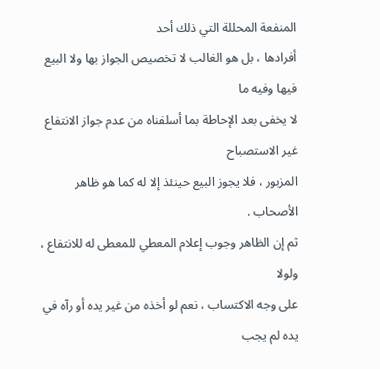المنفعة المحللة التي ذلك أحد
أفرادها ، بل هو الغالب لا تخصيص الجواز بها ولا البيع فيها وفيه ما
لا يخفى بعد الإحاطة بما أسلفناه من عدم جواز الانتفاع غير الاستصباح
المزبور ، فلا يجوز البيع حينئذ إلا له كما هو ظاهر الأصحاب .
ثم إن الظاهر وجوب إعلام المعطي للمعطى له للانتفاع ، ولولا
على وجه الاكتساب ، نعم لو أخذه من غير يده أو رآه في يده لم يجب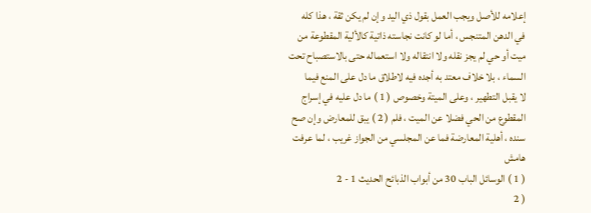إعلامه للأصل ويجب العمل بقول ذي اليد وإن لم يكن ثقة ، هذا كله
في الدهن المتنجس ، أما لو كانت نجاسته ذاتية كالألية المقطوعة من
ميت أو حي لم يجز نقله ولا انتقاله ولا استعماله حتى بالاستصباح تحت
السماء ، بلا خلاف معتد به أجده فيه لاطلاق ما دل على المنع فيما
لا يقبل التطهير ، وعلى الميتة وخصوص ( 1 ) ما دل عليه في إسراج
المقطوع من الحي فضلا عن الميت ، فلم ( 2 ) يبق للمعارض وإن صح
سنده ، أهلية المعارضة فما عن المجلسي من الجواز غريب ، لما عرفت
هامش
( 1 ) الوسائل الباب 30 من أبواب الذبائح الحديث 1 - 2
( 2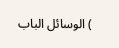) الوسائل الباب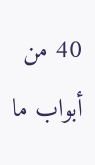40 من أبواب ما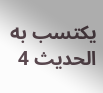يكتسب به الحديث 4